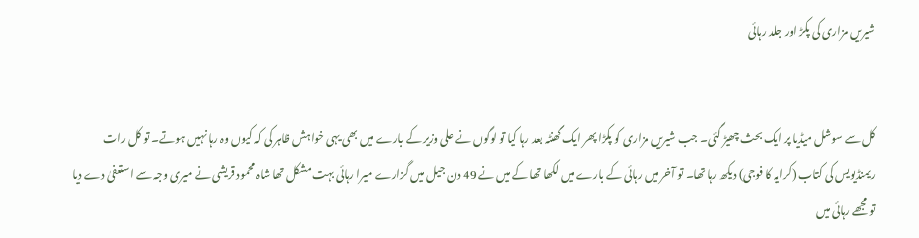شیریں مزاری کی پکڑ اور جلد رہائی


کل سے سوشل میڈیا پر ایک بحث چھیڑ گئی۔ جب شیریں مزاری کو پکڑا پھر ایک گھنٹہ بعد رہا کیا تو لوگوں نے علی وزیر کے بارے میں بھی یہی خواہش ظاہر کی کہ کیوں وہ رہا نہیں ہوتے۔ تو کل رات ریمنڈیویس کی کتاب (کرایہ کا فوجی) دیکھ رہا تھا۔ تو آخر میں رہائی کے بارے میں لکھا تھا کے میں نے 49 دن جیل میں گزارے میرا رہائی بہت مشکل تھا شاہ محمود قریشی نے میری وجہ سے استعفیٰ دے دیا تو مجھے رہائی میں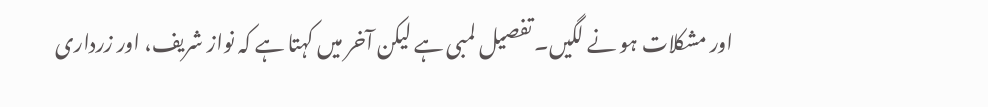اور مشکلات ہو نے لگیں۔ تفصیل لمبی ہے لیکن آخر میں کہتا ہے کہ نواز شریف، اور زرداری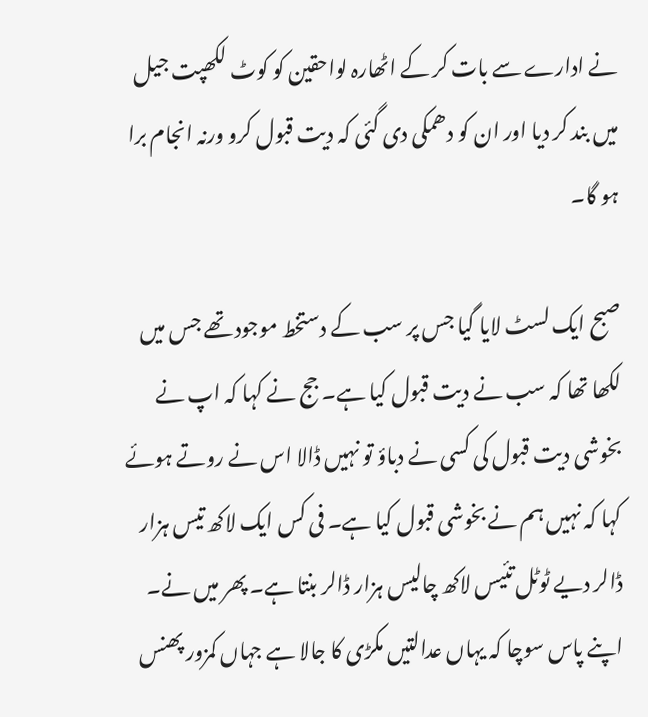نے ادارے سے بات کر کے اٹھارہ لواحقین کو کوٹ لکھپت جیل میں بند کر دیا اور ان کو دھمکی دی گئی کہ دیت قبول کرو ورنہ انجام برا ہو گا۔

صبح ایک لسٹ لایا گیا جس پر سب کے دستخط موجود تھے جس میں لکھا تھا کہ سب نے دیت قبول کیا ہے۔ جج نے کہا کہ اپ نے بخوشی دیت قبول کی کسی نے دباؤ تو نہیں ڈالا اس نے روتے ہوئے کہا کہ نہیں ہم نے بخوشی قبول کیا ہے۔ فی کس ایک لاکھ تیس ہزار ڈالر دیے ٹوٹل تئیس لاکھ چالیس ہزار ڈالر بنتا ہے۔ پھر میں نے۔ اپنے پاس سوچا کہ یہاں عدالتیں مکڑی کا جالا ہے جہاں کمزور پھنس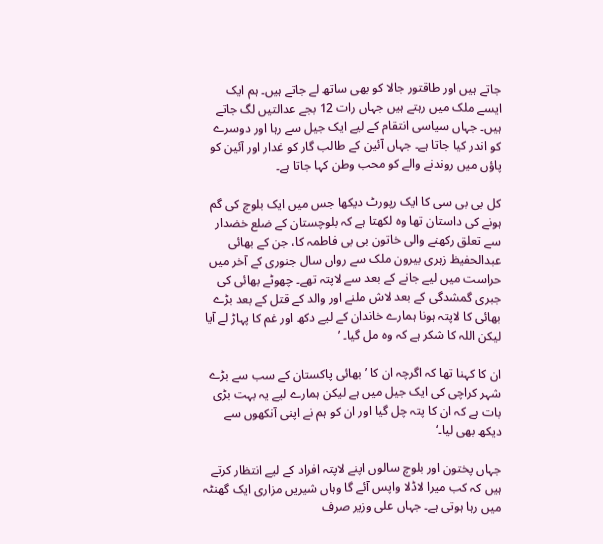جاتے ہیں اور طاقتور جالا کو بھی ساتھ لے جاتے ہیں۔ ہم ایک ایسے ملک میں رہتے ہیں جہاں رات 12 بجے عدالتیں لگ جاتے ہیں۔ جہاں سیاسی انتقام کے لیے ایک جیل سے رہا اور دوسرے کو اندر کیا جاتا ہے۔ جہاں آئین کے طالب گار کو غدار اور آئین کو پاؤں میں روندنے والے کو محب وطن کہا جاتا ہے۔

کل بی بی سی کا ایک رپورٹ دیکھا جس میں ایک بلوچ کی گم ہونے کی داستان تھا وہ لکھتا ہے کہ بلوچستان کے ضلع خضدار سے تعلق رکھنے والی خاتون بی بی فاطمہ کا، جن کے بھائی عبدالحفیظ زہری بیرون ملک سے رواں سال جنوری کے آخر میں حراست میں لیے جانے کے بعد سے لاپتہ تھے۔ چھوٹے بھائی کی جبری گمشدگی کے بعد لاش ملنے اور والد کے قتل کے بعد بڑے بھائی کا لاپتہ ہونا ہمارے خاندان کے لیے دکھ اور غم کا پہاڑ لے آیا لیکن اللہ کا شکر ہے کہ وہ مل گیا۔ ’

ان کا کہنا تھا کہ اگرچہ ان کا ’بھائی پاکستان کے سب سے بڑے شہر کراچی کی ایک جیل میں ہے لیکن ہمارے لیے یہ بہت بڑی بات ہے کہ ان کا پتہ چل گیا اور ان کو ہم نے اپنی آنکھوں سے دیکھ بھی لیا۔‘

جہاں پختون اور بلوچ سالوں اپنے لاپتہ افراد کے لیے انتظار کرتے ہیں کہ کب میرا لاڈلا واپس آئے گا وہاں شیریں مزاری ایک گھنٹہ میں رہا ہوتی ہے۔ جہاں علی وزیر صرف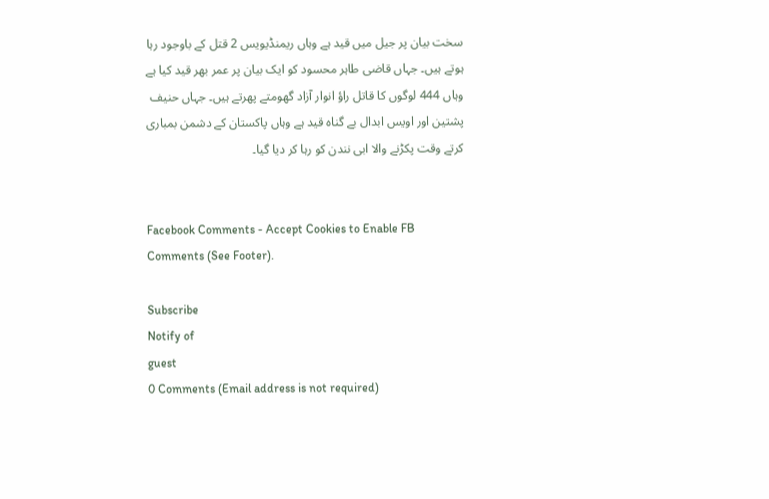سخت بیان پر جیل میں قید ہے وہاں ریمنڈیویس 2 قتل کے باوجود رہا ہوتے ہیں۔ جہاں قاضی طاہر محسود کو ایک بیان پر عمر بھر قید کیا ہے وہاں 444 لوگوں کا قاتل راؤ انوار آزاد گھومتے پھرتے ہیں۔ جہاں حنیف پشتین اور اویس ابدال بے گناہ قید ہے وہاں پاکستان کے دشمن بمباری کرتے وقت پکڑنے والا ابی نندن کو رہا کر دیا گیا۔


Facebook Comments - Accept Cookies to Enable FB Comments (See Footer).

Subscribe
Notify of
guest
0 Comments (Email address is not required)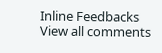Inline Feedbacks
View all comments